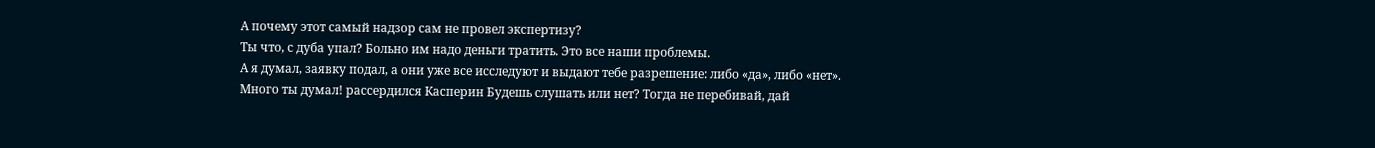А почему этот самый надзор сам не провел экспертизу?
Ты что, с дуба упал? Больно им надо деньги тратить. Это все наши проблемы.
А я думал, заявку подал, а они уже все исследуют и выдают тебе разрешение: либо «да», либо «нет».
Много ты думал! рассердился Касперин Будешь слушать или нет? Тогда не перебивай, дай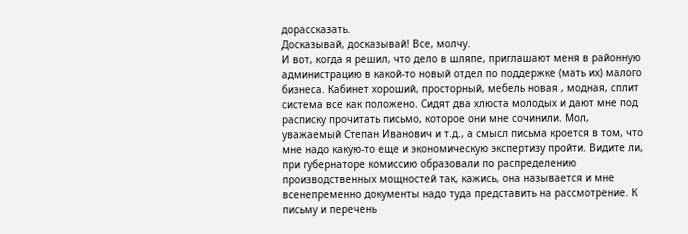дорассказать.
Досказывай, досказывай! Все, молчу.
И вот, когда я решил, что дело в шляпе, приглашают меня в районную администрацию в какой-то новый отдел по поддержке (мать их) малого бизнеса. Кабинет хороший, просторный, мебель новая , модная, сплит система все как положено. Сидят два хлюста молодых и дают мне под расписку прочитать письмо, которое они мне сочинили. Мол, уважаемый Степан Иванович и т.д., а смысл письма кроется в том, что мне надо какую-то еще и экономическую экспертизу пройти. Видите ли, при губернаторе комиссию образовали по распределению производственных мощностей так, кажись, она называется и мне всенепременно документы надо туда представить на рассмотрение. К письму и перечень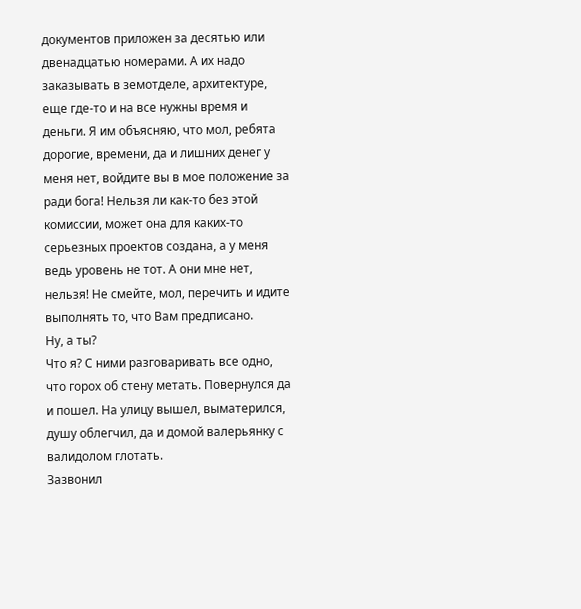документов приложен за десятью или двенадцатью номерами. А их надо заказывать в земотделе, архитектуре, еще где-то и на все нужны время и деньги. Я им объясняю, что мол, ребята дорогие, времени, да и лишних денег у меня нет, войдите вы в мое положение за ради бога! Нельзя ли как-то без этой комиссии, может она для каких-то серьезных проектов создана, а у меня ведь уровень не тот. А они мне нет, нельзя! Не смейте, мол, перечить и идите выполнять то, что Вам предписано.
Ну, а ты?
Что я? С ними разговаривать все одно, что горох об стену метать. Повернулся да и пошел. На улицу вышел, выматерился, душу облегчил, да и домой валерьянку с валидолом глотать.
Зазвонил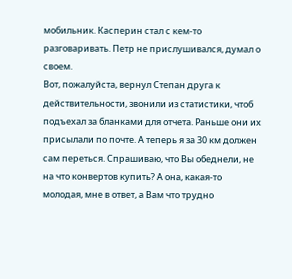мобильник. Касперин стал с кем-то разговаривать. Петр не прислушивался, думал о своем.
Вот, пожалуйста, вернул Степан друга к действительности, звонили из статистики, чтоб подъехал за бланками для отчета. Раньше они их присылали по почте. А теперь я за 30 км должен сам переться. Спрашиваю, что Вы обеднели, не на что конвертов купить? А она, какая-то молодая, мне в ответ, а Вам что трудно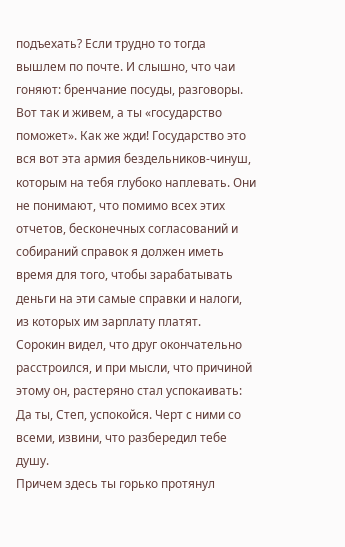подъехать? Если трудно то тогда вышлем по почте. И слышно, что чаи гоняют: бренчание посуды, разговоры. Вот так и живем, а ты «государство поможет». Как же жди! Государство это вся вот эта армия бездельников-чинуш, которым на тебя глубоко наплевать. Они не понимают, что помимо всех этих отчетов, бесконечных согласований и собираний справок я должен иметь время для того, чтобы зарабатывать деньги на эти самые справки и налоги, из которых им зарплату платят.
Сорокин видел, что друг окончательно расстроился, и при мысли, что причиной этому он, растеряно стал успокаивать:
Да ты, Степ, успокойся. Черт с ними со всеми, извини, что разбередил тебе душу.
Причем здесь ты горько протянул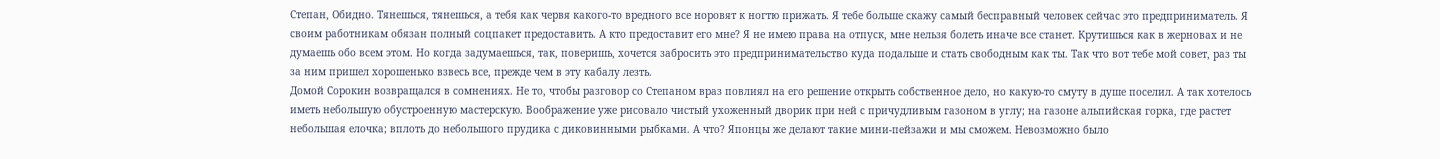Степан, Обидно. Тянешься, тянешься, а тебя как червя какого-то вредного все норовят к ногтю прижать. Я тебе больше скажу самый бесправный человек сейчас это предприниматель. Я своим работникам обязан полный соцпакет предоставить. А кто предоставит его мне? Я не имею права на отпуск, мне нельзя болеть иначе все станет. Крутишься как в жерновах и не думаешь обо всем этом. Но когда задумаешься, так, поверишь, хочется забросить это предпринимательство куда подальше и стать свободным как ты. Так что вот тебе мой совет, раз ты за ним пришел хорошенько взвесь все, прежде чем в эту кабалу лезть.
Домой Сорокин возвращался в сомнениях. Не то, чтобы разговор со Степаном враз повлиял на его решение открыть собственное дело, но какую-то смуту в душе поселил. А так хотелось иметь небольшую обустроенную мастерскую. Воображение уже рисовало чистый ухоженный дворик при ней с причудливым газоном в углу; на газоне альпийская горка, где растет небольшая елочка; вплоть до небольшого прудика с диковинными рыбками. А что? Японцы же делают такие мини-пейзажи и мы сможем. Невозможно было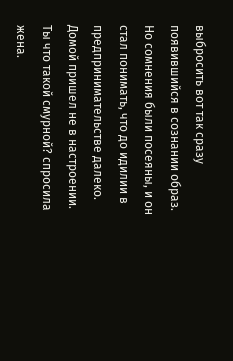выбросить вот так сразу появившийся в сознании образ.
Но сомнения были посеяны, и он стал понимать, что до идилии в предпринимательстве далеко. Домой пришел не в настроении.
Ты что такой смурной? спросила жена.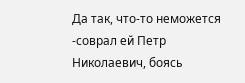Да так, что-то неможется -соврал ей Петр Николаевич, боясь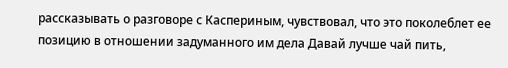рассказывать о разговоре с Каспериным, чувствовал, что это поколеблет ее позицию в отношении задуманного им дела Давай лучше чай пить,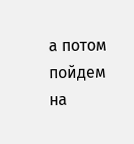а потом пойдем на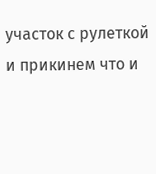участок с рулеткой и прикинем что и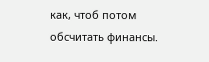как, чтоб потом обсчитать финансы.